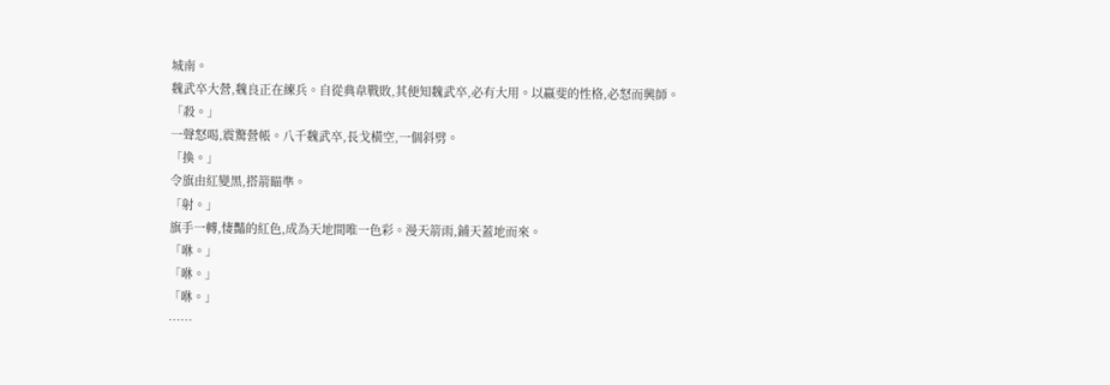城南。
魏武卒大營,魏良正在練兵。自從典韋戰敗,其便知魏武卒,必有大用。以嬴斐的性格,必怒而興師。
「殺。」
一聲怒喝,震驚營帳。八千魏武卒,長戈橫空,一個斜劈。
「換。」
令旗由紅變黑,搭箭瞄準。
「射。」
旗手一轉,悽豔的紅色,成為天地間唯一色彩。漫天箭雨,鋪天蓋地而來。
「咻。」
「咻。」
「咻。」
……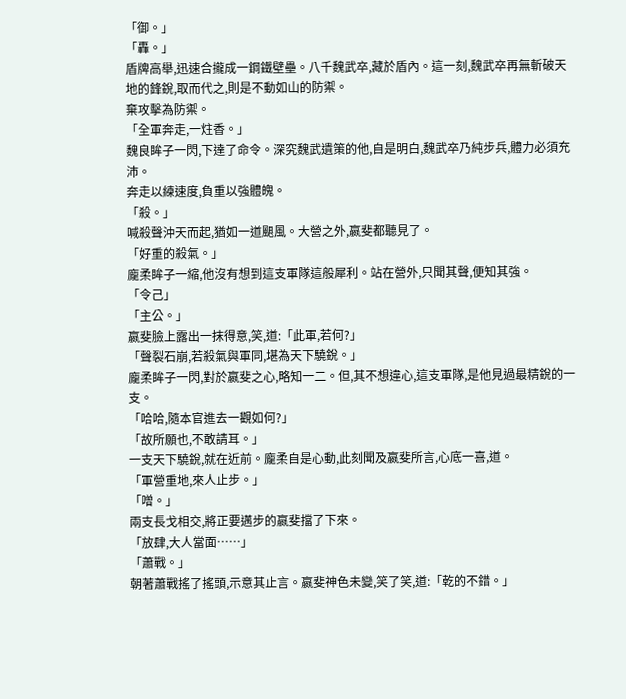「御。」
「轟。」
盾牌高舉,迅速合攏成一鋼鐵壁壘。八千魏武卒,藏於盾內。這一刻,魏武卒再無斬破天地的鋒銳,取而代之,則是不動如山的防禦。
棄攻擊為防禦。
「全軍奔走,一炷香。」
魏良眸子一閃,下達了命令。深究魏武遺策的他,自是明白,魏武卒乃純步兵,體力必須充沛。
奔走以練速度,負重以強體魄。
「殺。」
喊殺聲沖天而起,猶如一道颶風。大營之外,嬴斐都聽見了。
「好重的殺氣。」
龐柔眸子一縮,他沒有想到這支軍隊這般犀利。站在營外,只聞其聲,便知其強。
「令己」
「主公。」
嬴斐臉上露出一抹得意,笑,道:「此軍,若何?」
「聲裂石崩,若殺氣與軍同,堪為天下驍銳。」
龐柔眸子一閃,對於嬴斐之心,略知一二。但,其不想違心,這支軍隊,是他見過最精銳的一支。
「哈哈,隨本官進去一觀如何?」
「故所願也,不敢請耳。」
一支天下驍銳,就在近前。龐柔自是心動,此刻聞及嬴斐所言,心底一喜,道。
「軍營重地,來人止步。」
「噌。」
兩支長戈相交,將正要邁步的嬴斐擋了下來。
「放肆,大人當面……」
「蕭戰。」
朝著蕭戰搖了搖頭,示意其止言。嬴斐神色未變,笑了笑,道:「乾的不錯。」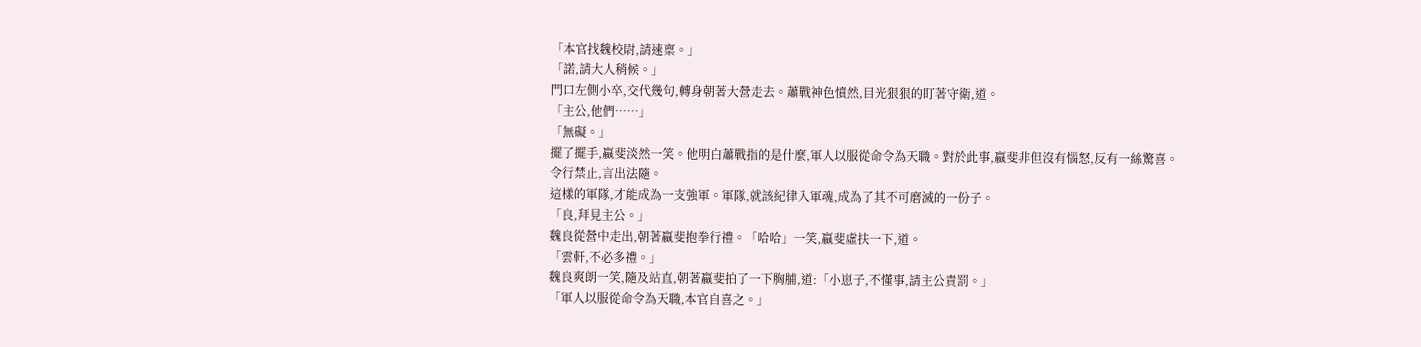「本官找魏校尉,請速稟。」
「諾,請大人稍候。」
門口左側小卒,交代幾句,轉身朝著大營走去。蕭戰神色憤然,目光狠狠的盯著守衛,道。
「主公,他們……」
「無礙。」
擺了擺手,嬴斐淡然一笑。他明白蕭戰指的是什麼,軍人以服從命令為天職。對於此事,嬴斐非但沒有惱怒,反有一絲驚喜。
令行禁止,言出法隨。
這樣的軍隊,才能成為一支強軍。軍隊,就該紀律入軍魂,成為了其不可磨滅的一份子。
「良,拜見主公。」
魏良從營中走出,朝著嬴斐抱拳行禮。「哈哈」一笑,嬴斐虛扶一下,道。
「雲軒,不必多禮。」
魏良爽朗一笑,隨及站直,朝著嬴斐拍了一下胸脯,道:「小崽子,不懂事,請主公責罰。」
「軍人以服從命令為天職,本官自喜之。」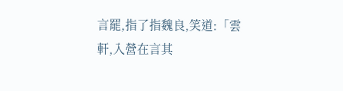言罷,指了指魏良,笑道:「雲軒,入營在言其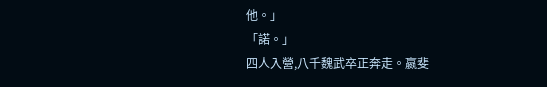他。」
「諾。」
四人入營,八千魏武卒正奔走。嬴斐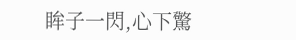眸子一閃,心下驚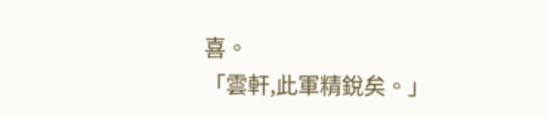喜。
「雲軒,此軍精銳矣。」